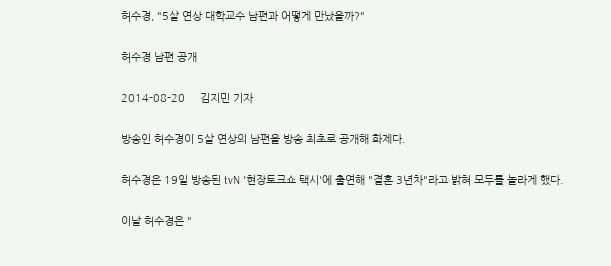허수경, "5살 연상 대학교수 남편과 어떻게 만났을까?"

허수경 남편 공개

2014-08-20     김지민 기자

방송인 허수경이 5살 연상의 남편을 방송 최초로 공개해 화제다.

허수경은 19일 방송된 tvN '현장토크쇼 택시'에 출연해 "결혼 3년차"라고 밝혀 모두를 놀라게 했다.

이날 허수경은 "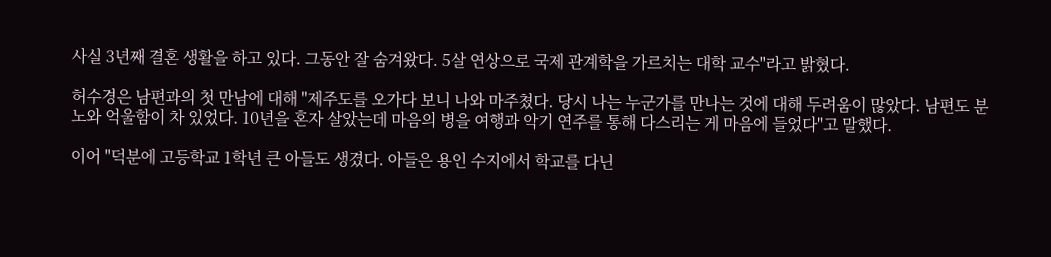사실 3년째 결혼 생활을 하고 있다. 그동안 잘 숨겨왔다. 5살 연상으로 국제 관계학을 가르치는 대학 교수"라고 밝혔다.

허수경은 남편과의 첫 만남에 대해 "제주도를 오가다 보니 나와 마주쳤다. 당시 나는 누군가를 만나는 것에 대해 두려움이 많았다. 남편도 분노와 억울함이 차 있었다. 10년을 혼자 살았는데 마음의 병을 여행과 악기 연주를 통해 다스리는 게 마음에 들었다"고 말했다.

이어 "덕분에 고등학교 1학년 큰 아들도 생겼다. 아들은 용인 수지에서 학교를 다닌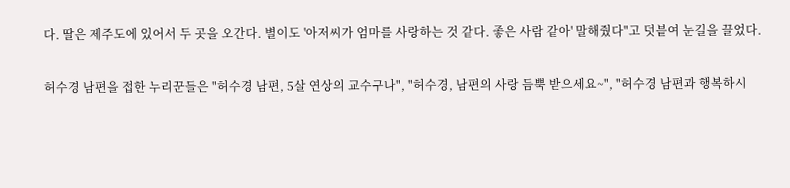다. 딸은 제주도에 있어서 두 곳을 오간다. 별이도 '아저씨가 엄마를 사랑하는 것 같다. 좋은 사람 같아' 말해줬다"고 덧븥여 눈길을 끌었다.

허수경 남편을 접한 누리꾼들은 "허수경 남편, 5살 연상의 교수구나", "허수경, 남편의 사랑 듬뿍 받으세요~", "허수경 남편과 행복하시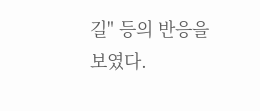길" 등의 반응을 보였다.